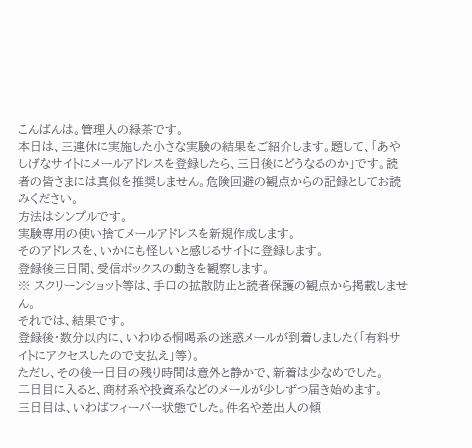こんばんは。管理人の緑茶です。
本日は、三連休に実施した小さな実験の結果をご紹介します。題して、「あやしげなサイトにメールアドレスを登録したら、三日後にどうなるのか」です。読者の皆さまには真似を推奨しません。危険回避の観点からの記録としてお読みください。
方法はシンプルです。
実験専用の使い捨てメールアドレスを新規作成します。
そのアドレスを、いかにも怪しいと感じるサイトに登録します。
登録後三日間、受信ボックスの動きを観察します。
※ スクリーンショット等は、手口の拡散防止と読者保護の観点から掲載しません。
それでは、結果です。
登録後・数分以内に、いわゆる恫喝系の迷惑メールが到着しました(「有料サイトにアクセスしたので支払え」等)。
ただし、その後一日目の残り時間は意外と静かで、新着は少なめでした。
二日目に入ると、商材系や投資系などのメールが少しずつ届き始めます。
三日目は、いわばフィーバー状態でした。件名や差出人の傾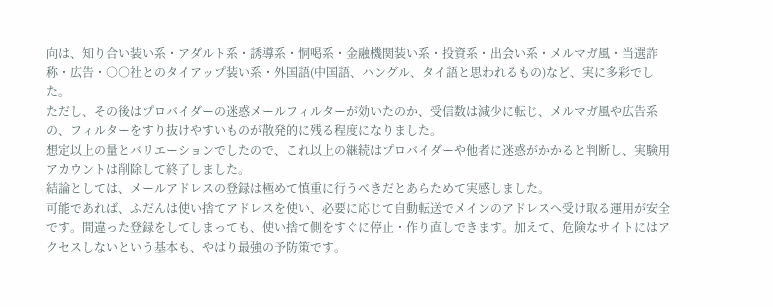向は、知り合い装い系・アダルト系・誘導系・恫喝系・金融機関装い系・投資系・出会い系・メルマガ風・当選詐称・広告・○○社とのタイアップ装い系・外国語(中国語、ハングル、タイ語と思われるもの)など、実に多彩でした。
ただし、その後はプロバイダーの迷惑メールフィルターが効いたのか、受信数は減少に転じ、メルマガ風や広告系の、フィルターをすり抜けやすいものが散発的に残る程度になりました。
想定以上の量とバリエーションでしたので、これ以上の継続はプロバイダーや他者に迷惑がかかると判断し、実験用アカウントは削除して終了しました。
結論としては、メールアドレスの登録は極めて慎重に行うべきだとあらためて実感しました。
可能であれば、ふだんは使い捨てアドレスを使い、必要に応じて自動転送でメインのアドレスへ受け取る運用が安全です。間違った登録をしてしまっても、使い捨て側をすぐに停止・作り直しできます。加えて、危険なサイトにはアクセスしないという基本も、やはり最強の予防策です。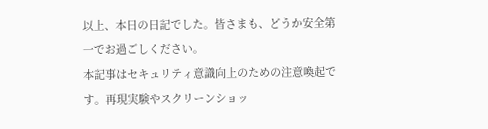以上、本日の日記でした。皆さまも、どうか安全第一でお過ごしください。
本記事はセキュリティ意識向上のための注意喚起です。再現実験やスクリーンショッ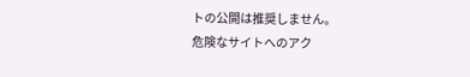トの公開は推奨しません。
危険なサイトへのアク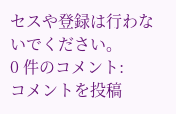セスや登録は行わないでください。
0 件のコメント:
コメントを投稿